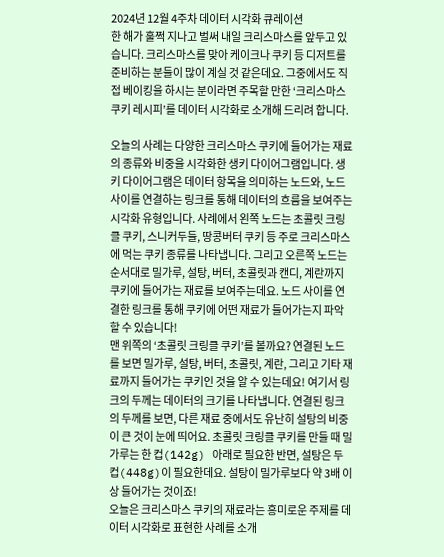2024년 12월 4주차 데이터 시각화 큐레이션
한 해가 훌쩍 지나고 벌써 내일 크리스마스를 앞두고 있습니다. 크리스마스를 맞아 케이크나 쿠키 등 디저트를 준비하는 분들이 많이 계실 것 같은데요. 그중에서도 직접 베이킹을 하시는 분이라면 주목할 만한 ‘크리스마스 쿠키 레시피’를 데이터 시각화로 소개해 드리려 합니다.

오늘의 사례는 다양한 크리스마스 쿠키에 들어가는 재료의 종류와 비중을 시각화한 생키 다이어그램입니다. 생키 다이어그램은 데이터 항목을 의미하는 노드와, 노드 사이를 연결하는 링크를 통해 데이터의 흐름을 보여주는 시각화 유형입니다. 사례에서 왼쪽 노드는 초콜릿 크링클 쿠키, 스니커두들, 땅콩버터 쿠키 등 주로 크리스마스에 먹는 쿠키 종류를 나타냅니다. 그리고 오른쪽 노드는 순서대로 밀가루, 설탕, 버터, 초콜릿과 캔디, 계란까지 쿠키에 들어가는 재료를 보여주는데요. 노드 사이를 연결한 링크를 통해 쿠키에 어떤 재료가 들어가는지 파악할 수 있습니다!
맨 위쪽의 ‘초콜릿 크링클 쿠키’를 볼까요? 연결된 노드를 보면 밀가루, 설탕, 버터, 초콜릿, 계란, 그리고 기타 재료까지 들어가는 쿠키인 것을 알 수 있는데요! 여기서 링크의 두께는 데이터의 크기를 나타냅니다. 연결된 링크의 두께를 보면, 다른 재료 중에서도 유난히 설탕의 비중이 큰 것이 눈에 띄어요. 초콜릿 크링클 쿠키를 만들 때 밀가루는 한 컵(142g) 아래로 필요한 반면, 설탕은 두 컵(448g)이 필요한데요. 설탕이 밀가루보다 약 3배 이상 들어가는 것이죠!
오늘은 크리스마스 쿠키의 재료라는 흥미로운 주제를 데이터 시각화로 표현한 사례를 소개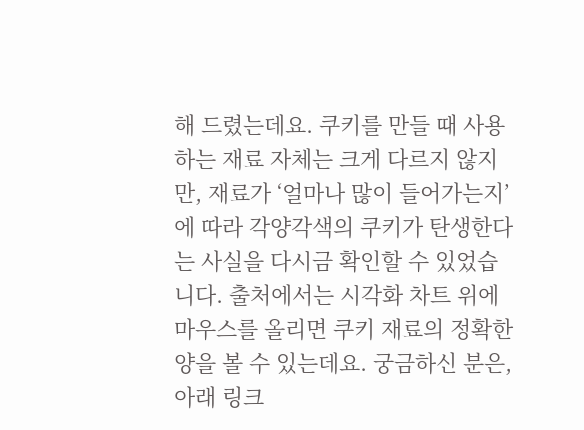해 드렸는데요. 쿠키를 만들 때 사용하는 재료 자체는 크게 다르지 않지만, 재료가 ‘얼마나 많이 들어가는지’에 따라 각양각색의 쿠키가 탄생한다는 사실을 다시금 확인할 수 있었습니다. 출처에서는 시각화 차트 위에 마우스를 올리면 쿠키 재료의 정확한 양을 볼 수 있는데요. 궁금하신 분은, 아래 링크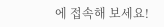에 접속해 보세요!